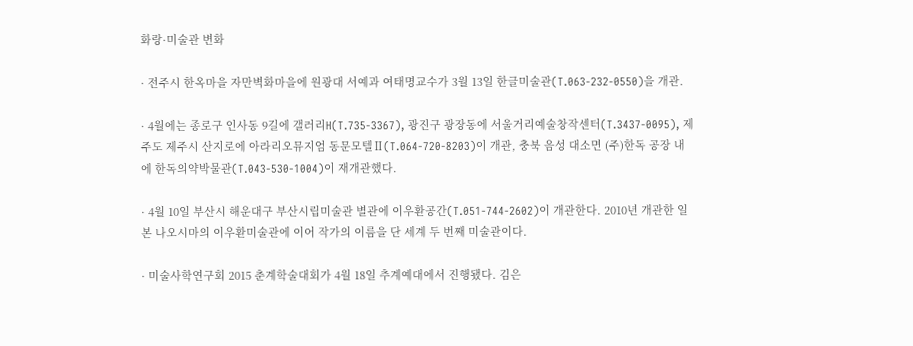화랑·미술관 변화

· 전주시 한옥마을 자만벽화마을에 원광대 서예과 여태명교수가 3월 13일 한글미술관(T.063-232-0550)을 개관.

· 4월에는 종로구 인사동 9길에 갤러리H(T.735-3367), 광진구 광장동에 서울거리예술창작센터(T.3437-0095), 제주도 제주시 산지로에 아라리오뮤지엄 동문모텔Ⅱ(T.064-720-8203)이 개관, 충북 음성 대소면 (주)한독 공장 내에 한독의약박물관(T.043-530-1004)이 재개관했다.

· 4월 10일 부산시 해운대구 부산시립미술관 별관에 이우환공간(T.051-744-2602)이 개관한다. 2010년 개관한 일본 나오시마의 이우환미술관에 이어 작가의 이름을 단 세계 두 번째 미술관이다.

· 미술사학연구회 2015 춘계학술대회가 4월 18일 추계예대에서 진행됐다. 김은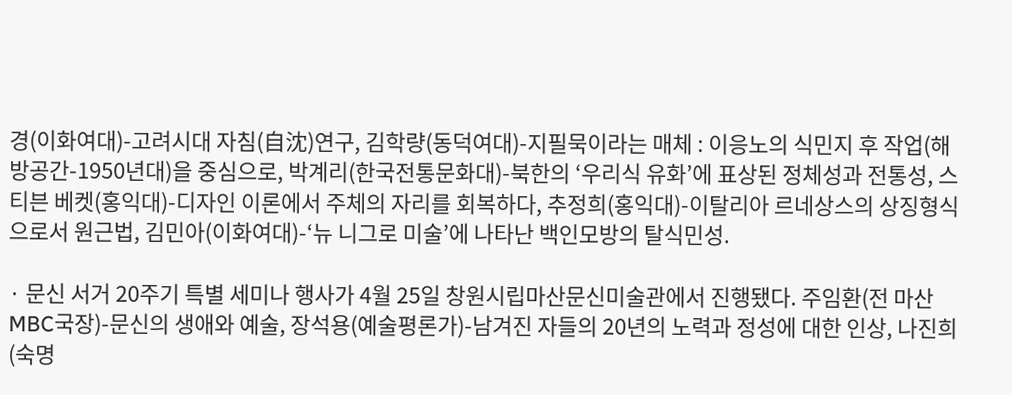경(이화여대)-고려시대 자침(自沈)연구, 김학량(동덕여대)-지필묵이라는 매체 : 이응노의 식민지 후 작업(해방공간-1950년대)을 중심으로, 박계리(한국전통문화대)-북한의 ‘우리식 유화’에 표상된 정체성과 전통성, 스티븐 베켓(홍익대)-디자인 이론에서 주체의 자리를 회복하다, 추정희(홍익대)-이탈리아 르네상스의 상징형식으로서 원근법, 김민아(이화여대)-‘뉴 니그로 미술’에 나타난 백인모방의 탈식민성.

· 문신 서거 20주기 특별 세미나 행사가 4월 25일 창원시립마산문신미술관에서 진행됐다. 주임환(전 마산MBC국장)-문신의 생애와 예술, 장석용(예술평론가)-남겨진 자들의 20년의 노력과 정성에 대한 인상, 나진희(숙명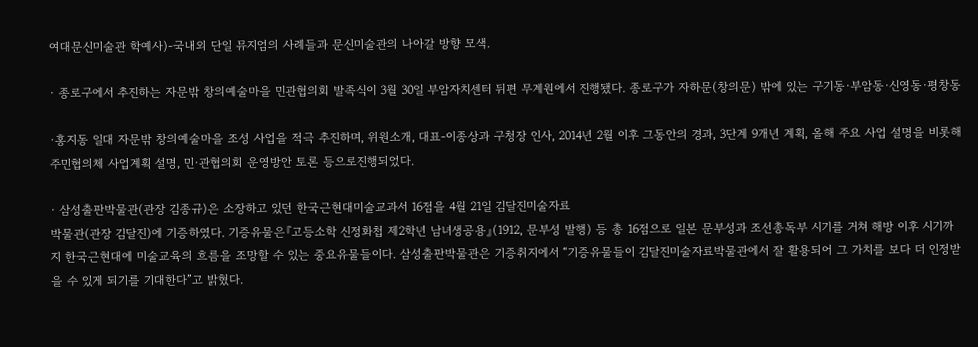여대문신미술관 학예사)-국내외 단일 뮤지엄의 사례들과 문신미술관의 나아갈 방향 모색.

· 종로구에서 추진하는 자문밖 창의예술마을 민관협의회 발족식이 3월 30일 부암자치센터 뒤편 무계원에서 진행됐다. 종로구가 자하문(창의문) 밖에 있는 구기동·부암동·신영동·평창동

·홍지동 일대 자문밖 창의예술마을 조성 사업을 적극 추진하며, 위원소개, 대표-이종상과 구청장 인사, 2014년 2월 이후 그동안의 경과, 3단계 9개년 계획, 올해 주요 사업 설명을 비롯해 주민협의체 사업계획 설명, 민·관협의회 운영방안 토론 등으로진행되었다.

· 삼성출판박물관(관장 김종규)은 소장하고 있던 한국근현대미술교과서 16점을 4월 21일 김달진미술자료
박물관(관장 김달진)에 기증하였다. 기증유물은『고등소학 신정화첩 제2학년 남녀생공용』(1912, 문부성 발행) 등 총 16점으로 일본 문부성과 조선총독부 시기를 거쳐 해방 이후 시기까지 한국근현대에 미술교육의 흐름을 조망할 수 있는 중요유물들이다. 삼성출판박물관은 기증취지에서 “기증유물들이 김달진미술자료박물관에서 잘 활용되어 그 가치를 보다 더 인정받을 수 있게 되기를 기대한다”고 밝혔다.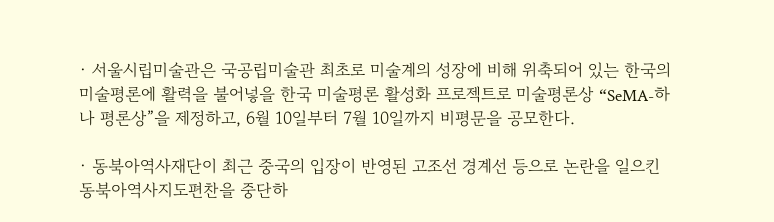· 서울시립미술관은 국공립미술관 최초로 미술계의 성장에 비해 위축되어 있는 한국의 미술평론에 활력을 불어넣을 한국 미술평론 활성화 프로젝트로 미술평론상 “SeMA-하나 평론상”을 제정하고, 6월 10일부터 7월 10일까지 비평문을 공모한다.

· 동북아역사재단이 최근 중국의 입장이 반영된 고조선 경계선 등으로 논란을 일으킨 동북아역사지도편찬을 중단하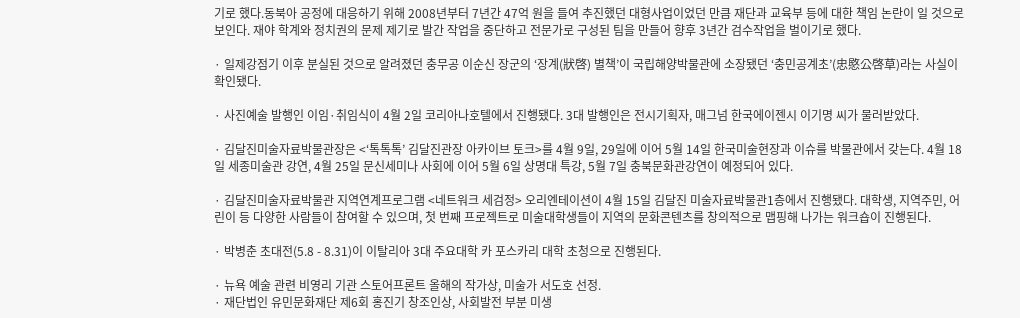기로 했다.동북아 공정에 대응하기 위해 2008년부터 7년간 47억 원을 들여 추진했던 대형사업이었던 만큼 재단과 교육부 등에 대한 책임 논란이 일 것으로 보인다. 재야 학계와 정치권의 문제 제기로 발간 작업을 중단하고 전문가로 구성된 팀을 만들어 향후 3년간 검수작업을 벌이기로 했다.

· 일제강점기 이후 분실된 것으로 알려졌던 충무공 이순신 장군의 ‘장계(狀啓) 별책’이 국립해양박물관에 소장됐던 ‘충민공계초’(忠愍公啓草)라는 사실이 확인됐다.

· 사진예술 발행인 이임·취임식이 4월 2일 코리아나호텔에서 진행됐다. 3대 발행인은 전시기획자, 매그넘 한국에이젠시 이기명 씨가 물러받았다.

· 김달진미술자료박물관장은 <‘톡톡톡’ 김달진관장 아카이브 토크>를 4월 9일, 29일에 이어 5월 14일 한국미술현장과 이슈를 박물관에서 갖는다. 4월 18일 세종미술관 강연, 4월 25일 문신세미나 사회에 이어 5월 6일 상명대 특강, 5월 7일 충북문화관강연이 예정되어 있다.

· 김달진미술자료박물관 지역연계프로그램 <네트워크 세검정> 오리엔테이션이 4월 15일 김달진 미술자료박물관1층에서 진행됐다. 대학생, 지역주민, 어린이 등 다양한 사람들이 참여할 수 있으며, 첫 번째 프로젝트로 미술대학생들이 지역의 문화콘텐츠를 창의적으로 맵핑해 나가는 워크숍이 진행된다.

· 박병춘 초대전(5.8 - 8.31)이 이탈리아 3대 주요대학 카 포스카리 대학 초청으로 진행된다.

· 뉴욕 예술 관련 비영리 기관 스토어프론트 올해의 작가상, 미술가 서도호 선정.
· 재단법인 유민문화재단 제6회 홍진기 창조인상, 사회발전 부분 미생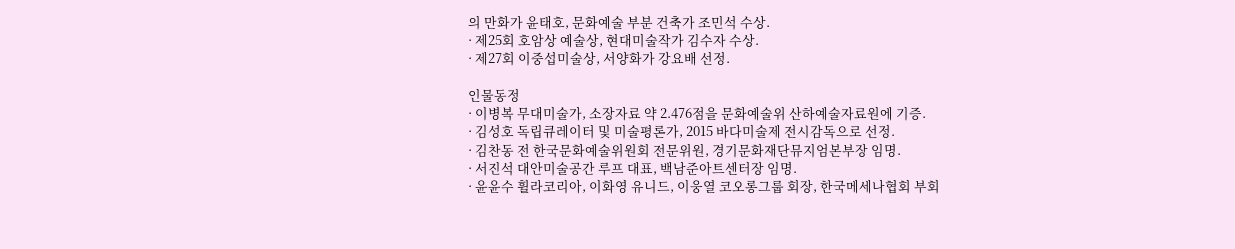의 만화가 윤태호, 문화예술 부분 건축가 조민석 수상.
· 제25회 호암상 예술상, 현대미술작가 김수자 수상.
· 제27회 이중섭미술상, 서양화가 강요배 선정.

인물동정
· 이병복 무대미술가, 소장자료 약 2.476점을 문화예술위 산하예술자료원에 기증.
· 김성호 독립큐레이터 및 미술평론가, 2015 바다미술제 전시감독으로 선정.
· 김찬동 전 한국문화예술위원회 전문위원, 경기문화재단뮤지엄본부장 임명.
· 서진석 대안미술공간 루프 대표, 백남준아트센터장 임명.
· 윤윤수 휠라코리아, 이화영 유니드, 이웅열 코오롱그룹 회장, 한국메세나협회 부회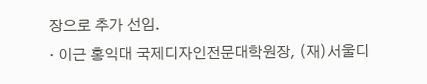장으로 추가 선임.
· 이근 홍익대 국제디자인전문대학원장, (재)서울디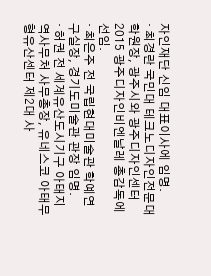자인재단 신임 대표이사에 임명.
· 최경란 국민대 테크노디자인전문대학원장, 광주시와 광주디자인센터 2015 광주디자인비엔날레 총감독에 선임.
· 최은주 전 국립현대미술관 학예연구실장, 경기도미술관 관장 임명.
· 허권 전 세계유산도시기구 아태지역사무처 사무총장, 유네스코 아태무형유산센터 제2대 사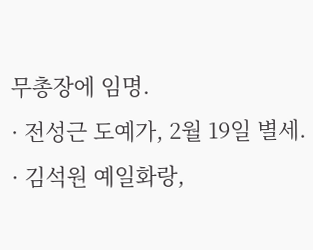무총장에 임명.
· 전성근 도예가, 2월 19일 별세.
· 김석원 예일화랑,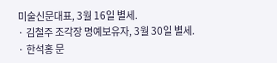미술신문대표, 3월 16일 별세.
· 김철주 조각장 명예보유자, 3월 30일 별세.
· 한석홍 문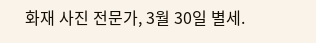화재 사진 전문가, 3월 30일 별세.